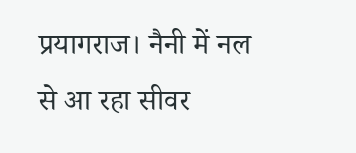प्रयागराज। नैनी में नल से आ रहा सीवर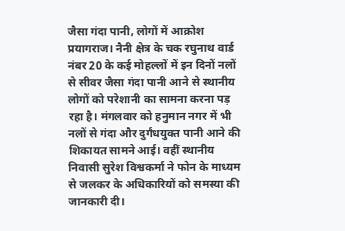जैसा गंदा पानी, लोगों में आक्रोश प्रयागराज। नैनी क्षेत्र के चक रघुनाथ वार्ड नंबर 20 के कई मोहल्लों में इन दिनों नलों से सीवर जैसा गंदा पानी आने से स्थानीय लोगों को परेशानी का सामना करना पड़ रहा है। मंगलवार को हनुमान नगर में भी नलों से गंदा और दुर्गंधयुक्त पानी आने की शिकायत सामने आई। वहीं स्थानीय निवासी सुरेश विश्वकर्मा ने फोन के माध्यम से जलकर के अधिकारियों को समस्या की जानकारी दी।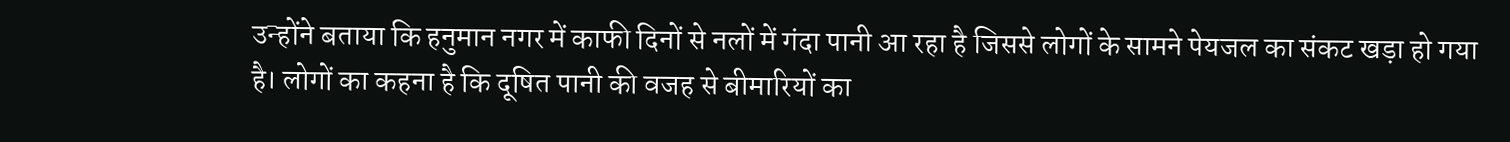उन्होंने बताया कि हनुमान नगर में काफी दिनों से नलों में गंदा पानी आ रहा है जिससे लोगों के सामने पेयजल का संकट खड़ा हो गया है। लोगों का कहना है कि दूषित पानी की वजह से बीमारियों का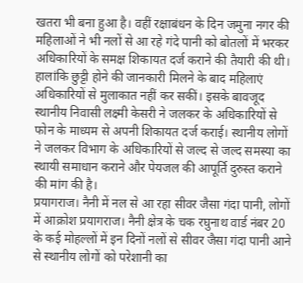खतरा भी बना हुआ है। वहीं रक्षाबंधन के दिन जमुना नगर की महिलाओं ने भी नलों से आ रहे गंदे पानी को बोतलों में भरकर अधिकारियों के समक्ष शिकायत दर्ज कराने की तैयारी की थी। हालांकि छुट्टी होने की जानकारी मिलने के बाद महिलाएं अधिकारियों से मुलाकात नहीं कर सकीं। इसके बावजूद स्थानीय निवासी लक्ष्मी केसरी ने जलकर के अधिकारियों से फोन के माध्यम से अपनी शिकायत दर्ज कराई। स्थानीय लोगों ने जलकर विभाग के अधिकारियों से जल्द से जल्द समस्या का स्थायी समाधान कराने और पेयजल की आपूर्ति दुरुस्त कराने की मांग की है।
प्रयागराज। नैनी में नल से आ रहा सीवर जैसा गंदा पानी, लोगों में आक्रोश प्रयागराज। नैनी क्षेत्र के चक रघुनाथ वार्ड नंबर 20 के कई मोहल्लों में इन दिनों नलों से सीवर जैसा गंदा पानी आने से स्थानीय लोगों को परेशानी का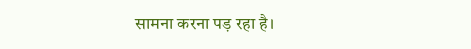सामना करना पड़ रहा है।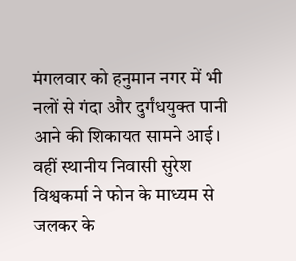मंगलवार को हनुमान नगर में भी नलों से गंदा और दुर्गंधयुक्त पानी आने की शिकायत सामने आई। वहीं स्थानीय निवासी सुरेश विश्वकर्मा ने फोन के माध्यम से जलकर के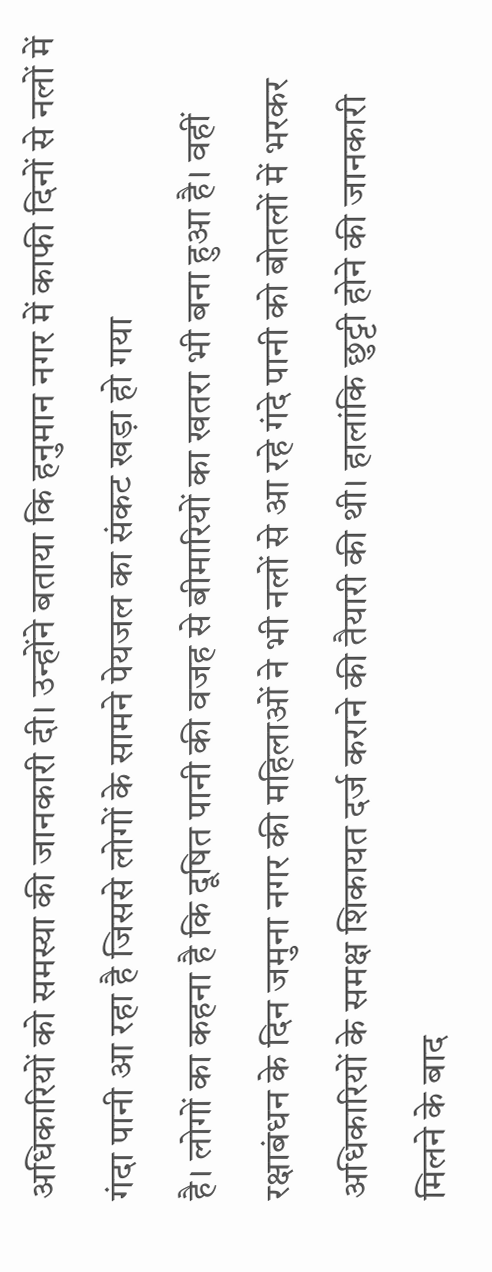अधिकारियों को समस्या की जानकारी दी। उन्होंने बताया कि हनुमान नगर में काफी दिनों से नलों में गंदा पानी आ रहा है जिससे लोगों के सामने पेयजल का संकट खड़ा हो गया
है। लोगों का कहना है कि दूषित पानी की वजह से बीमारियों का खतरा भी बना हुआ है। वहीं रक्षाबंधन के दिन जमुना नगर की महिलाओं ने भी नलों से आ रहे गंदे पानी को बोतलों में भरकर अधिकारियों के समक्ष शिकायत दर्ज कराने की तैयारी की थी। हालांकि छुट्टी होने की जानकारी मिलने के बाद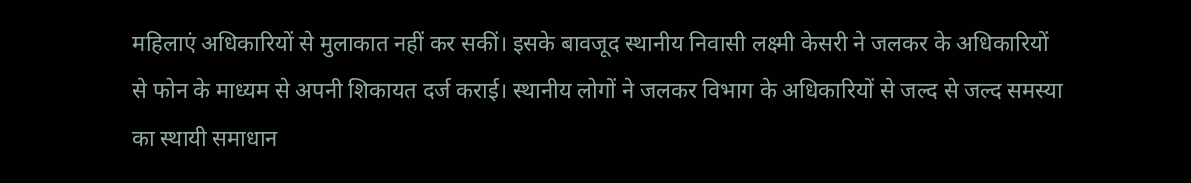महिलाएं अधिकारियों से मुलाकात नहीं कर सकीं। इसके बावजूद स्थानीय निवासी लक्ष्मी केसरी ने जलकर के अधिकारियों से फोन के माध्यम से अपनी शिकायत दर्ज कराई। स्थानीय लोगों ने जलकर विभाग के अधिकारियों से जल्द से जल्द समस्या का स्थायी समाधान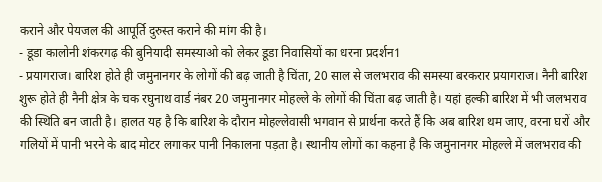कराने और पेयजल की आपूर्ति दुरुस्त कराने की मांग की है।
- डूडा कालोनी शंकरगढ़ की बुनियादी समस्याओ को लेकर डूडा निवासियों का धरना प्रदर्शन1
- प्रयागराज। बारिश होते ही जमुनानगर के लोगों की बढ़ जाती है चिंता, 20 साल से जलभराव की समस्या बरकरार प्रयागराज। नैनी बारिश शुरू होते ही नैनी क्षेत्र के चक रघुनाथ वार्ड नंबर 20 जमुनानगर मोहल्ले के लोगों की चिंता बढ़ जाती है। यहां हल्की बारिश में भी जलभराव की स्थिति बन जाती है। हालत यह है कि बारिश के दौरान मोहल्लेवासी भगवान से प्रार्थना करते हैं कि अब बारिश थम जाए, वरना घरों और गलियों में पानी भरने के बाद मोटर लगाकर पानी निकालना पड़ता है। स्थानीय लोगों का कहना है कि जमुनानगर मोहल्ले में जलभराव की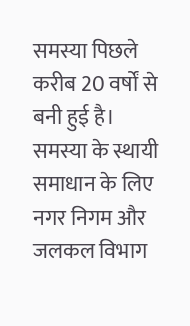समस्या पिछले करीब 20 वर्षों से बनी हुई है। समस्या के स्थायी समाधान के लिए नगर निगम और जलकल विभाग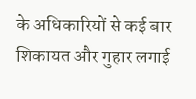के अधिकारियों से कई बार शिकायत और गुहार लगाई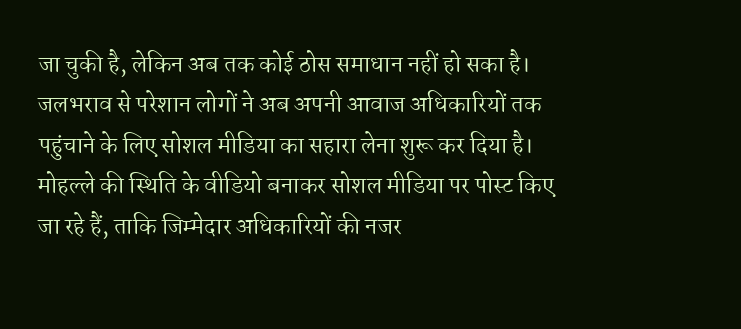जा चुकी है, लेकिन अब तक कोई ठोस समाधान नहीं हो सका है। जलभराव से परेशान लोगों ने अब अपनी आवाज अधिकारियों तक पहुंचाने के लिए सोशल मीडिया का सहारा लेना शुरू कर दिया है। मोहल्ले की स्थिति के वीडियो बनाकर सोशल मीडिया पर पोस्ट किए जा रहे हैं, ताकि जिम्मेदार अधिकारियों की नजर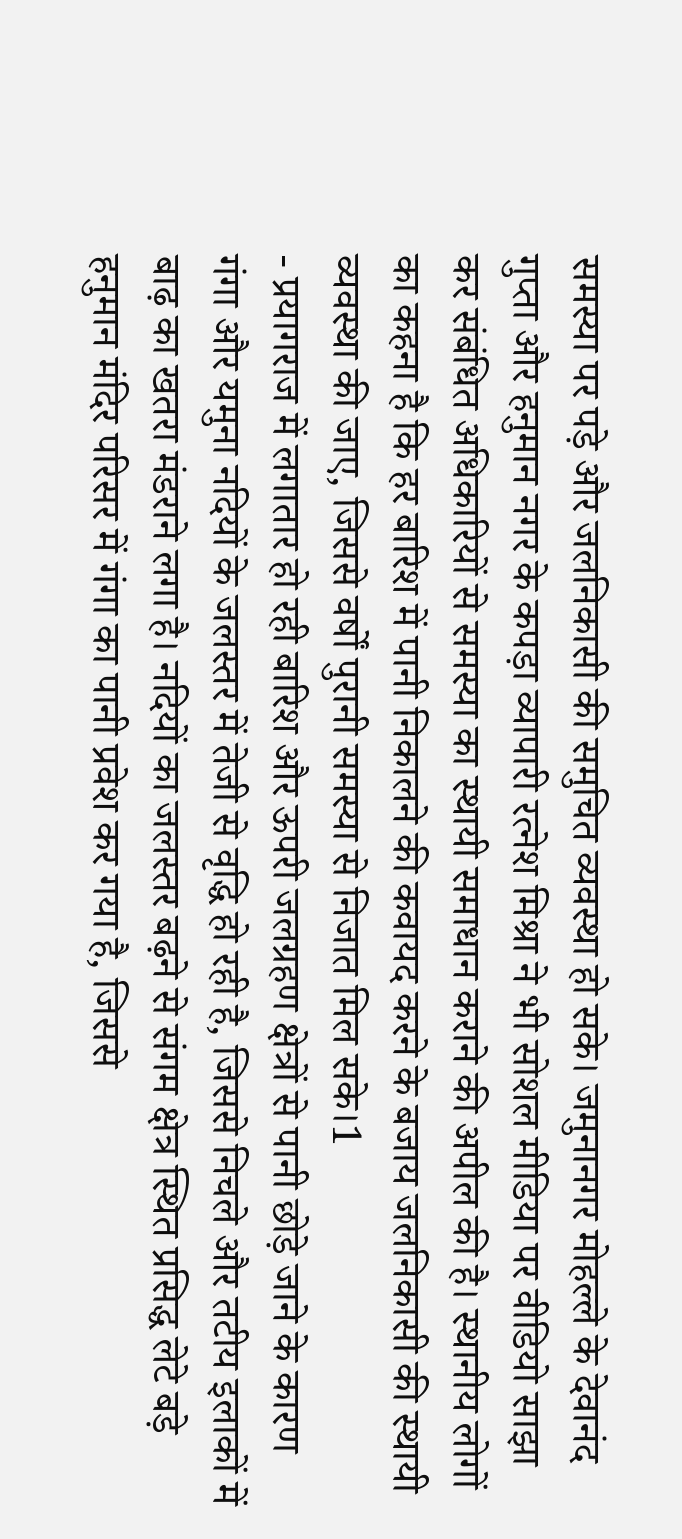समस्या पर पड़े और जलनिकासी की समुचित व्यवस्था हो सके। जमुनानगर मोहल्ले के देवानंद गुप्ता और हनुमान नगर के कपड़ा व्यापारी रत्नेश मिश्रा ने भी सोशल मीडिया पर वीडियो साझा कर संबंधित अधिकारियों से समस्या का स्थायी समाधान कराने की अपील की है। स्थानीय लोगों का कहना है कि हर बारिश में पानी निकालने की कवायद करने के बजाय जलनिकासी की स्थायी व्यवस्था की जाए, जिससे वर्षों पुरानी समस्या से निजात मिल सके।1
- प्रयागराज में लगातार हो रही बारिश और ऊपरी जलग्रहण क्षेत्रों से पानी छोड़े जाने के कारण गंगा और यमुना नदियों के जलस्तर में तेजी से वृद्धि हो रही है, जिससे निचले और तटीय इलाकों में बाढ़ का खतरा मंडराने लगा है। नदियों का जलस्तर बढ़ने से संगम क्षेत्र स्थित प्रसिद्ध लेटे बड़े हनुमान मंदिर परिसर में गंगा का पानी प्रवेश कर गया है, जिससे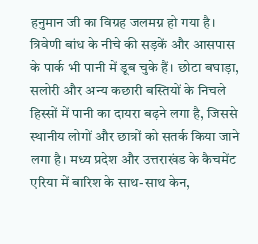हनुमान जी का विग्रह जलमग्न हो गया है। त्रिवेणी बांध के नीचे की सड़कें और आसपास के पार्क भी पानी में डूब चुके हैं। छोटा बघाड़ा, सलोरी और अन्य कछारी बस्तियों के निचले हिस्सों में पानी का दायरा बढ़ने लगा है, जिससे स्थानीय लोगों और छात्रों को सतर्क किया जाने लगा है। मध्य प्रदेश और उत्तराखंड के कैचमेंट एरिया में बारिश के साथ-साथ केन,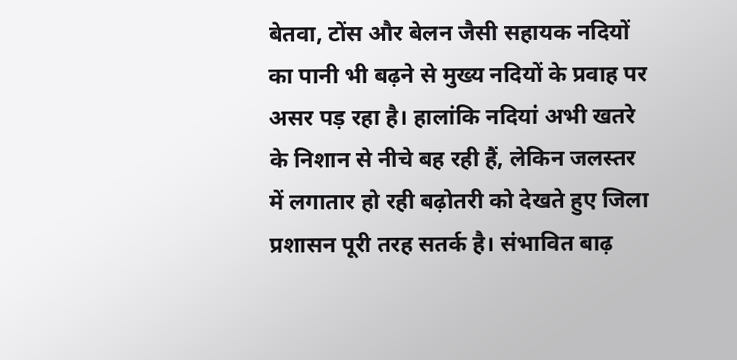बेतवा, टोंस और बेलन जैसी सहायक नदियों का पानी भी बढ़ने से मुख्य नदियों के प्रवाह पर असर पड़ रहा है। हालांकि नदियां अभी खतरे के निशान से नीचे बह रही हैं, लेकिन जलस्तर में लगातार हो रही बढ़ोतरी को देखते हुए जिला प्रशासन पूरी तरह सतर्क है। संभावित बाढ़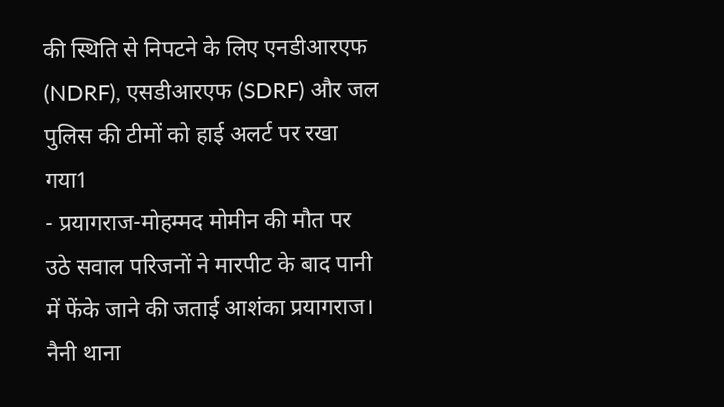की स्थिति से निपटने के लिए एनडीआरएफ (NDRF), एसडीआरएफ (SDRF) और जल पुलिस की टीमों को हाई अलर्ट पर रखा गया1
- प्रयागराज-मोहम्मद मोमीन की मौत पर उठे सवाल परिजनों ने मारपीट के बाद पानी में फेंके जाने की जताई आशंका प्रयागराज। नैनी थाना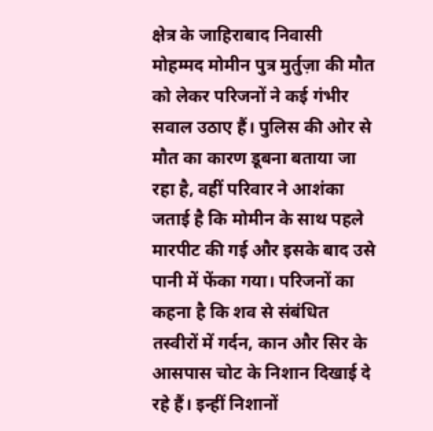क्षेत्र के जाहिराबाद निवासी मोहम्मद मोमीन पुत्र मुर्तुज़ा की मौत को लेकर परिजनों ने कई गंभीर सवाल उठाए हैं। पुलिस की ओर से मौत का कारण डूबना बताया जा रहा है, वहीं परिवार ने आशंका जताई है कि मोमीन के साथ पहले मारपीट की गई और इसके बाद उसे पानी में फेंका गया। परिजनों का कहना है कि शव से संबंधित तस्वीरों में गर्दन, कान और सिर के आसपास चोट के निशान दिखाई दे रहे हैं। इन्हीं निशानों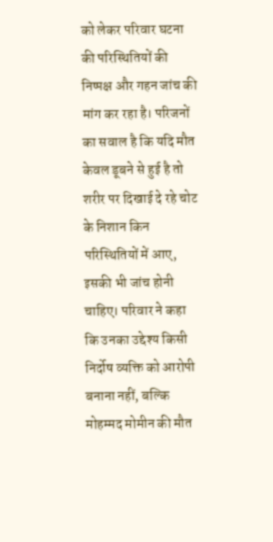को लेकर परिवार घटना की परिस्थितियों की निष्पक्ष और गहन जांच की मांग कर रहा है। परिजनों का सवाल है कि यदि मौत केवल डूबने से हुई है तो शरीर पर दिखाई दे रहे चोट के निशान किन परिस्थितियों में आए, इसकी भी जांच होनी चाहिए। परिवार ने कहा कि उनका उद्देश्य किसी निर्दोष व्यक्ति को आरोपी बनाना नहीं, बल्कि मोहम्मद मोमीन की मौत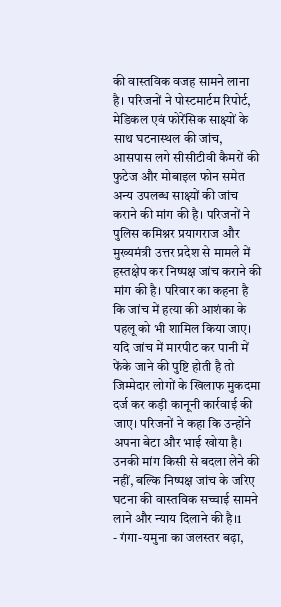की वास्तविक वजह सामने लाना है। परिजनों ने पोस्टमार्टम रिपोर्ट, मेडिकल एवं फोरेंसिक साक्ष्यों के साथ घटनास्थल की जांच, आसपास लगे सीसीटीवी कैमरों की फुटेज और मोबाइल फोन समेत अन्य उपलब्ध साक्ष्यों की जांच कराने की मांग की है। परिजनों ने पुलिस कमिश्नर प्रयागराज और मुख्यमंत्री उत्तर प्रदेश से मामले में हस्तक्षेप कर निष्पक्ष जांच कराने की मांग की है। परिवार का कहना है कि जांच में हत्या की आशंका के पहलू को भी शामिल किया जाए। यदि जांच में मारपीट कर पानी में फेंके जाने की पुष्टि होती है तो जिम्मेदार लोगों के खिलाफ मुकदमा दर्ज कर कड़ी कानूनी कार्रवाई की जाए। परिजनों ने कहा कि उन्होंने अपना बेटा और भाई खोया है। उनकी मांग किसी से बदला लेने की नहीं, बल्कि निष्पक्ष जांच के जरिए घटना की वास्तविक सच्चाई सामने लाने और न्याय दिलाने की है।1
- गंगा-यमुना का जलस्तर बढ़ा,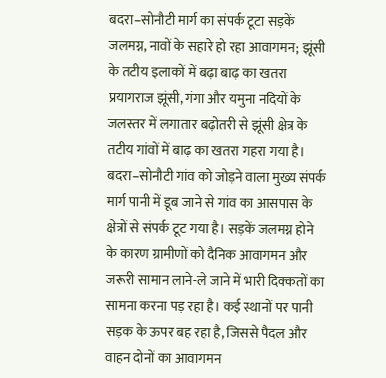बदरा–सोनौटी मार्ग का संपर्क टूटा सड़कें जलमग्न, नावों के सहारे हो रहा आवागमन; झूंसी के तटीय इलाकों में बढ़ा बाढ़ का खतरा प्रयागराज झूंसी, गंगा और यमुना नदियों के जलस्तर में लगातार बढ़ोतरी से झूंसी क्षेत्र के तटीय गांवों में बाढ़ का खतरा गहरा गया है। बदरा–सोनौटी गांव को जोड़ने वाला मुख्य संपर्क मार्ग पानी में डूब जाने से गांव का आसपास के क्षेत्रों से संपर्क टूट गया है। सड़कें जलमग्न होने के कारण ग्रामीणों को दैनिक आवागमन और जरूरी सामान लाने-ले जाने में भारी दिक्कतों का सामना करना पड़ रहा है। कई स्थानों पर पानी सड़क के ऊपर बह रहा है, जिससे पैदल और वाहन दोनों का आवागमन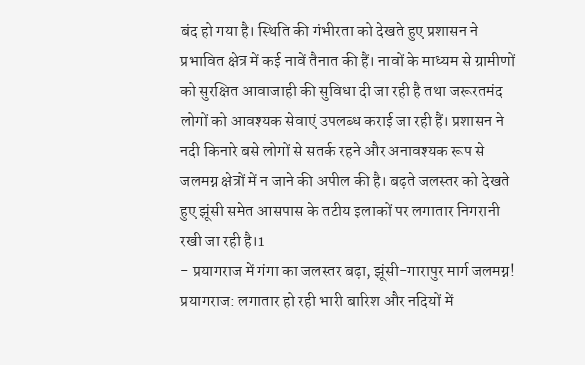बंद हो गया है। स्थिति की गंभीरता को देखते हुए प्रशासन ने प्रभावित क्षेत्र में कई नावें तैनात की हैं। नावों के माध्यम से ग्रामीणों को सुरक्षित आवाजाही की सुविधा दी जा रही है तथा जरूरतमंद लोगों को आवश्यक सेवाएं उपलब्ध कराई जा रही हैं। प्रशासन ने नदी किनारे बसे लोगों से सतर्क रहने और अनावश्यक रूप से जलमग्न क्षेत्रों में न जाने की अपील की है। बढ़ते जलस्तर को देखते हुए झूंसी समेत आसपास के तटीय इलाकों पर लगातार निगरानी रखी जा रही है।1
- प्रयागराज में गंगा का जलस्तर बढ़ा, झूंसी-गारापुर मार्ग जलमग्न! प्रयागराज: लगातार हो रही भारी बारिश और नदियों में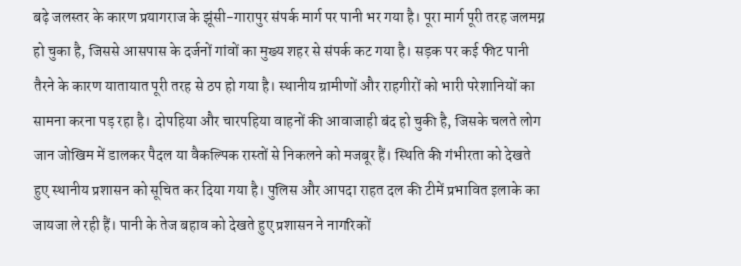बढ़े जलस्तर के कारण प्रयागराज के झूंसी-गारापुर संपर्क मार्ग पर पानी भर गया है। पूरा मार्ग पूरी तरह जलमग्न हो चुका है, जिससे आसपास के दर्जनों गांवों का मुख्य शहर से संपर्क कट गया है। सड़क पर कई फीट पानी तैरने के कारण यातायात पूरी तरह से ठप हो गया है। स्थानीय ग्रामीणों और राहगीरों को भारी परेशानियों का सामना करना पड़ रहा है। दोपहिया और चारपहिया वाहनों की आवाजाही बंद हो चुकी है, जिसके चलते लोग जान जोखिम में डालकर पैदल या वैकल्पिक रास्तों से निकलने को मजबूर हैं। स्थिति की गंभीरता को देखते हुए स्थानीय प्रशासन को सूचित कर दिया गया है। पुलिस और आपदा राहत दल की टीमें प्रभावित इलाके का जायजा ले रही हैं। पानी के तेज बहाव को देखते हुए प्रशासन ने नागरिकों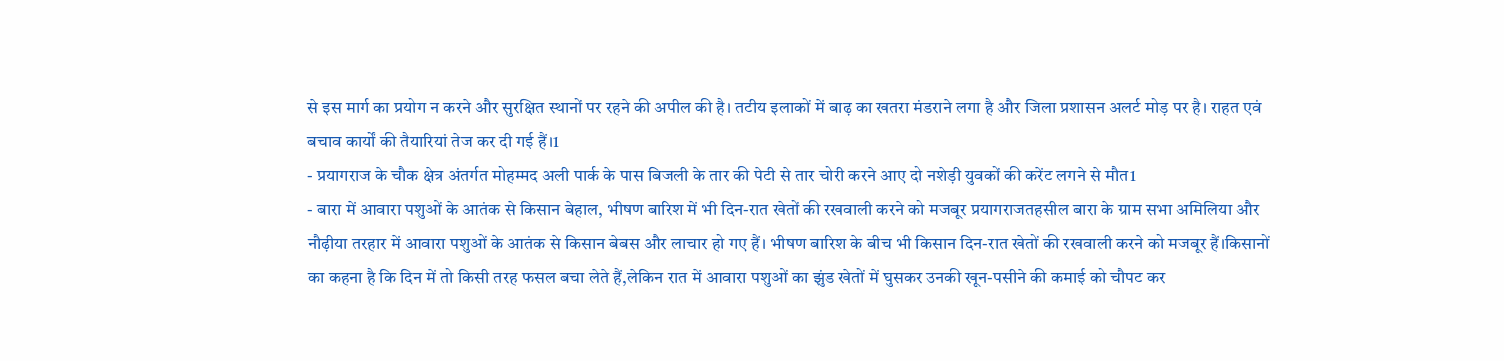से इस मार्ग का प्रयोग न करने और सुरक्षित स्थानों पर रहने की अपील की है। तटीय इलाकों में बाढ़ का खतरा मंडराने लगा है और जिला प्रशासन अलर्ट मोड़ पर है। राहत एवं बचाव कार्यों की तैयारियां तेज कर दी गई हैं।1
- प्रयागराज के चौक क्षेत्र अंतर्गत मोहम्मद अली पार्क के पास बिजली के तार की पेटी से तार चोरी करने आए दो नशेड़ी युवकों की करेंट लगने से मौत1
- बारा में आवारा पशुओं के आतंक से किसान बेहाल, भीषण बारिश में भी दिन-रात खेतों की रखवाली करने को मजबूर प्रयागराजतहसील बारा के ग्राम सभा अमिलिया और नौढ़ीया तरहार में आवारा पशुओं के आतंक से किसान बेबस और लाचार हो गए हैं। भीषण बारिश के बीच भी किसान दिन-रात खेतों की रखवाली करने को मजबूर हैं।किसानों का कहना है कि दिन में तो किसी तरह फसल बचा लेते हैं,लेकिन रात में आवारा पशुओं का झुंड खेतों में घुसकर उनकी खून-पसीने की कमाई को चौपट कर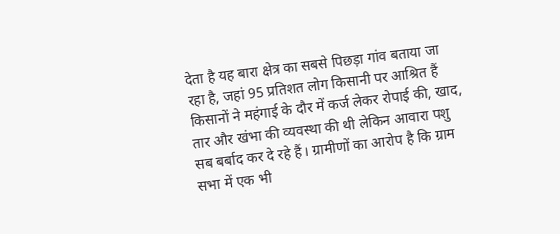देता है यह बारा क्षेत्र का सबसे पिछड़ा गांव बताया जा रहा है, जहां 95 प्रतिशत लोग किसानी पर आश्रित हैं किसानों ने महंगाई के दौर में कर्ज लेकर रोपाई की, खाद, तार और खंभा की व्यवस्था की थी लेकिन आवारा पशु सब बर्बाद कर दे रहे हैं। ग्रामीणों का आरोप है कि ग्राम सभा में एक भी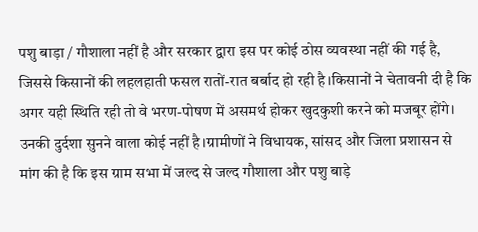पशु बाड़ा / गौशाला नहीं है और सरकार द्वारा इस पर कोई ठोस व्यवस्था नहीं की गई है, जिससे किसानों की लहलहाती फसल रातों-रात बर्बाद हो रही है।किसानों ने चेतावनी दी है कि अगर यही स्थिति रही तो वे भरण-पोषण में असमर्थ होकर खुदकुशी करने को मजबूर होंगे। उनकी दुर्दशा सुनने वाला कोई नहीं है।ग्रामीणों ने विधायक, सांसद और जिला प्रशासन से मांग की है कि इस ग्राम सभा में जल्द से जल्द गौशाला और पशु बाड़े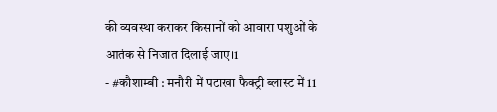की व्यवस्था कराकर किसानों को आवारा पशुओं के आतंक से निजात दिलाई जाए।1
- #कौशाम्बी : मनौरी में पटाखा फैक्ट्री ब्लास्ट में 11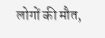लोगों की मौत,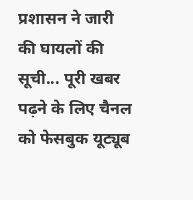प्रशासन ने जारी की घायलों की सूची... पूरी खबर पढ़ने के लिए चैनल को फेसबुक यूट्यूब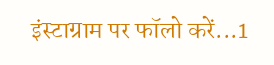इंस्टाग्राम पर फॉलो करें...1